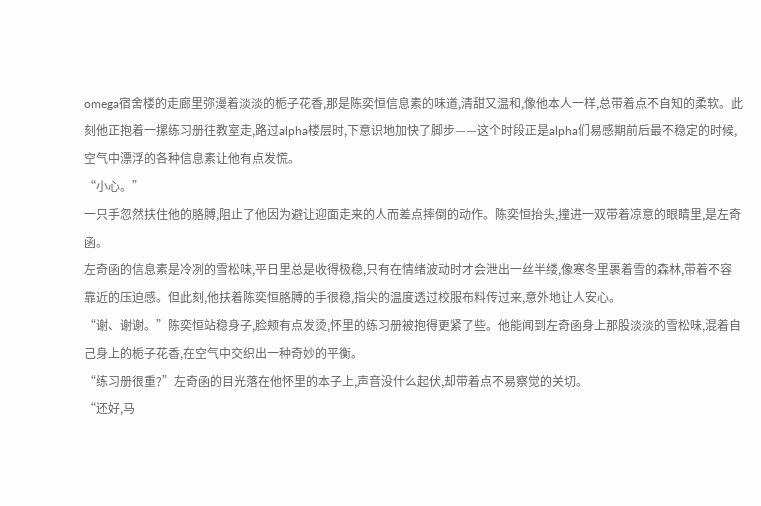omega宿舍楼的走廊里弥漫着淡淡的栀子花香,那是陈奕恒信息素的味道,清甜又温和,像他本人一样,总带着点不自知的柔软。此刻他正抱着一摞练习册往教室走,路过alpha楼层时,下意识地加快了脚步——这个时段正是alpha们易感期前后最不稳定的时候,空气中漂浮的各种信息素让他有点发慌。
“小心。”
一只手忽然扶住他的胳膊,阻止了他因为避让迎面走来的人而差点摔倒的动作。陈奕恒抬头,撞进一双带着凉意的眼睛里,是左奇函。
左奇函的信息素是冷冽的雪松味,平日里总是收得极稳,只有在情绪波动时才会泄出一丝半缕,像寒冬里裹着雪的森林,带着不容靠近的压迫感。但此刻,他扶着陈奕恒胳膊的手很稳,指尖的温度透过校服布料传过来,意外地让人安心。
“谢、谢谢。”陈奕恒站稳身子,脸颊有点发烫,怀里的练习册被抱得更紧了些。他能闻到左奇函身上那股淡淡的雪松味,混着自己身上的栀子花香,在空气中交织出一种奇妙的平衡。
“练习册很重?”左奇函的目光落在他怀里的本子上,声音没什么起伏,却带着点不易察觉的关切。
“还好,马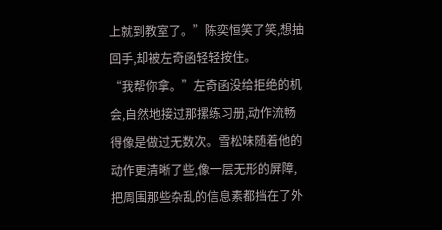上就到教室了。”陈奕恒笑了笑,想抽回手,却被左奇函轻轻按住。
“我帮你拿。”左奇函没给拒绝的机会,自然地接过那摞练习册,动作流畅得像是做过无数次。雪松味随着他的动作更清晰了些,像一层无形的屏障,把周围那些杂乱的信息素都挡在了外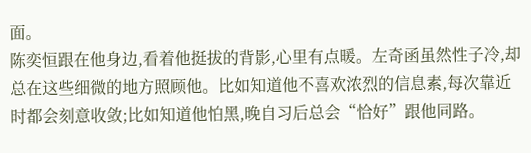面。
陈奕恒跟在他身边,看着他挺拔的背影,心里有点暖。左奇函虽然性子冷,却总在这些细微的地方照顾他。比如知道他不喜欢浓烈的信息素,每次靠近时都会刻意收敛;比如知道他怕黑,晚自习后总会“恰好”跟他同路。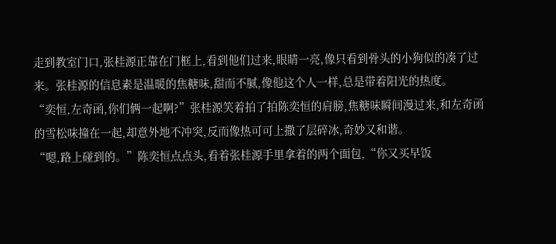走到教室门口,张桂源正靠在门框上,看到他们过来,眼睛一亮,像只看到骨头的小狗似的凑了过来。张桂源的信息素是温暖的焦糖味,甜而不腻,像他这个人一样,总是带着阳光的热度。
“奕恒,左奇函,你们俩一起啊?”张桂源笑着拍了拍陈奕恒的肩膀,焦糖味瞬间漫过来,和左奇函的雪松味撞在一起,却意外地不冲突,反而像热可可上撒了层碎冰,奇妙又和谐。
“嗯,路上碰到的。”陈奕恒点点头,看着张桂源手里拿着的两个面包,“你又买早饭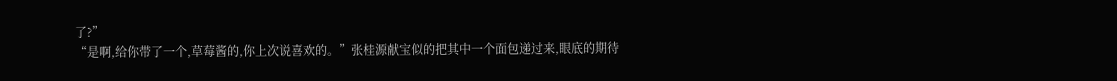了?”
“是啊,给你带了一个,草莓酱的,你上次说喜欢的。”张桂源献宝似的把其中一个面包递过来,眼底的期待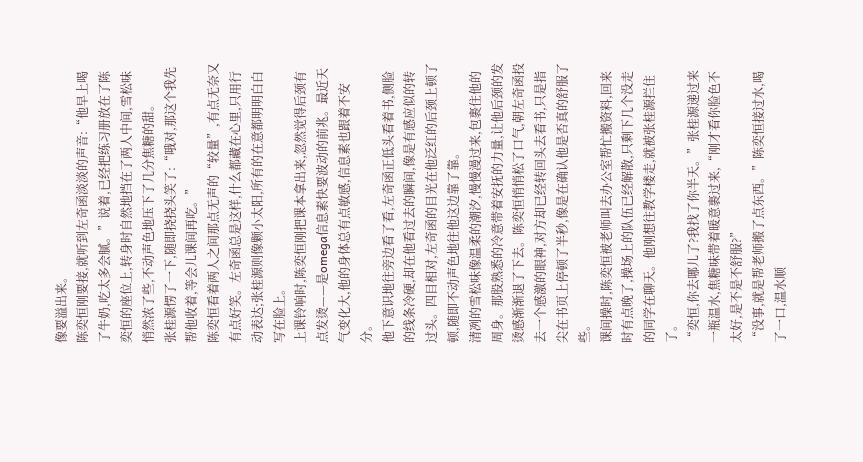像要溢出来。
陈奕恒刚要接,就听到左奇函淡淡的声音:“他早上喝了牛奶,吃太多会腻。”说着,已经把练习册放在了陈奕恒的座位上,转身时自然地挡在了两人中间,雪松味悄然浓了些,不动声色地压下了几分焦糖的甜。
张桂源愣了一下,随即挠挠头笑了:“哦对,那这个我先帮他收着,等会儿课间再吃。”
陈奕恒看着两人之间那点无声的“较量”,有点无奈又有点好笑。左奇函总是这样,什么都藏在心里,只用行动表达;张桂源则像颗小太阳,所有的在意都明明白白写在脸上。
上课铃响时,陈奕恒刚把课本拿出来,忽然觉得后颈有点发烫——是omega信息素快要波动的前兆。最近天气变化大,他的身体总有点敏感,信息素也跟着不安分。
他下意识地往旁边看了看,左奇函正低头看着书,侧脸的线条冷硬,却在他看过去的瞬间,像是有感应似的转过头。四目相对,左奇函的目光在他泛红的后颈上顿了顿,随即不动声色地往他这边靠了靠。
清冽的雪松味像温柔的潮汐,慢慢漫过来,包裹住他的周身。那股熟悉的冷意带着安抚的力量,让他后颈的发烫感渐渐退了下去。陈奕恒悄悄松了口气,朝左奇函投去一个感激的眼神,对方却已经转回头去看书,只是指尖在书页上停顿了半秒,像是在确认他是否真的舒服了些。
课间操时,陈奕恒被老师叫去办公室帮忙搬资料,回来时有点晚了,操场上的队伍已经解散,只剩下几个没走的同学在聊天。他刚想往教学楼走,就被张桂源拦住了。
“奕恒,你去哪儿了?我找了你半天。”张桂源递过来一瓶温水,焦糖味带着暖意裹过来,“刚才看你脸色不太好,是不是不舒服?”
“没事,就是帮老师搬了点东西。”陈奕恒接过水,喝了一口,温水顺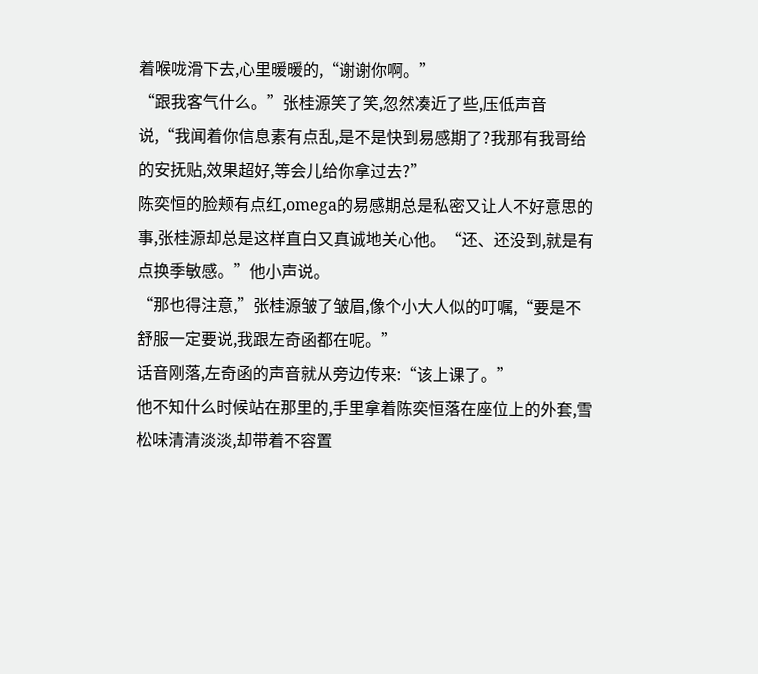着喉咙滑下去,心里暖暖的,“谢谢你啊。”
“跟我客气什么。”张桂源笑了笑,忽然凑近了些,压低声音说,“我闻着你信息素有点乱,是不是快到易感期了?我那有我哥给的安抚贴,效果超好,等会儿给你拿过去?”
陈奕恒的脸颊有点红,omega的易感期总是私密又让人不好意思的事,张桂源却总是这样直白又真诚地关心他。“还、还没到,就是有点换季敏感。”他小声说。
“那也得注意,”张桂源皱了皱眉,像个小大人似的叮嘱,“要是不舒服一定要说,我跟左奇函都在呢。”
话音刚落,左奇函的声音就从旁边传来:“该上课了。”
他不知什么时候站在那里的,手里拿着陈奕恒落在座位上的外套,雪松味清清淡淡,却带着不容置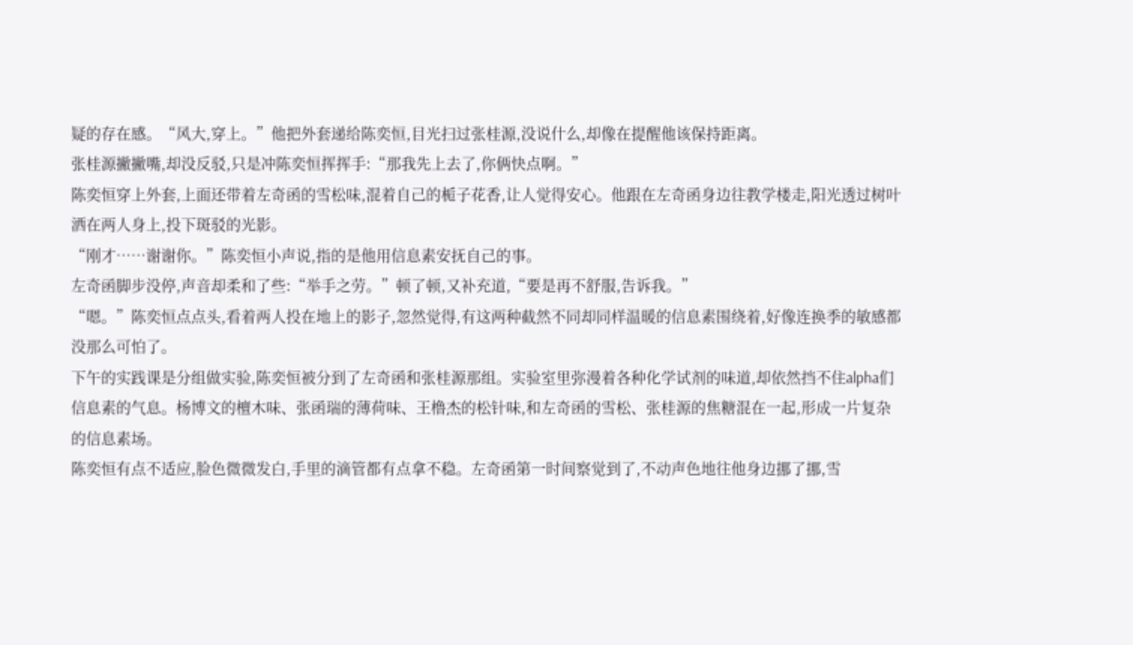疑的存在感。“风大,穿上。”他把外套递给陈奕恒,目光扫过张桂源,没说什么,却像在提醒他该保持距离。
张桂源撇撇嘴,却没反驳,只是冲陈奕恒挥挥手:“那我先上去了,你俩快点啊。”
陈奕恒穿上外套,上面还带着左奇函的雪松味,混着自己的栀子花香,让人觉得安心。他跟在左奇函身边往教学楼走,阳光透过树叶洒在两人身上,投下斑驳的光影。
“刚才……谢谢你。”陈奕恒小声说,指的是他用信息素安抚自己的事。
左奇函脚步没停,声音却柔和了些:“举手之劳。”顿了顿,又补充道,“要是再不舒服,告诉我。”
“嗯。”陈奕恒点点头,看着两人投在地上的影子,忽然觉得,有这两种截然不同却同样温暖的信息素围绕着,好像连换季的敏感都没那么可怕了。
下午的实践课是分组做实验,陈奕恒被分到了左奇函和张桂源那组。实验室里弥漫着各种化学试剂的味道,却依然挡不住alpha们信息素的气息。杨博文的檀木味、张函瑞的薄荷味、王橹杰的松针味,和左奇函的雪松、张桂源的焦糖混在一起,形成一片复杂的信息素场。
陈奕恒有点不适应,脸色微微发白,手里的滴管都有点拿不稳。左奇函第一时间察觉到了,不动声色地往他身边挪了挪,雪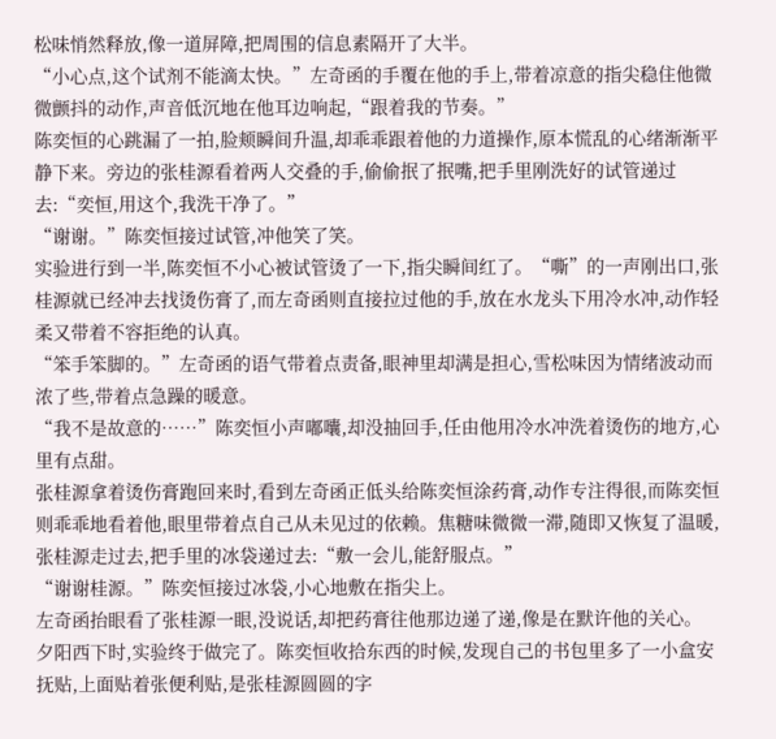松味悄然释放,像一道屏障,把周围的信息素隔开了大半。
“小心点,这个试剂不能滴太快。”左奇函的手覆在他的手上,带着凉意的指尖稳住他微微颤抖的动作,声音低沉地在他耳边响起,“跟着我的节奏。”
陈奕恒的心跳漏了一拍,脸颊瞬间升温,却乖乖跟着他的力道操作,原本慌乱的心绪渐渐平静下来。旁边的张桂源看着两人交叠的手,偷偷抿了抿嘴,把手里刚洗好的试管递过去:“奕恒,用这个,我洗干净了。”
“谢谢。”陈奕恒接过试管,冲他笑了笑。
实验进行到一半,陈奕恒不小心被试管烫了一下,指尖瞬间红了。“嘶”的一声刚出口,张桂源就已经冲去找烫伤膏了,而左奇函则直接拉过他的手,放在水龙头下用冷水冲,动作轻柔又带着不容拒绝的认真。
“笨手笨脚的。”左奇函的语气带着点责备,眼神里却满是担心,雪松味因为情绪波动而浓了些,带着点急躁的暖意。
“我不是故意的……”陈奕恒小声嘟囔,却没抽回手,任由他用冷水冲洗着烫伤的地方,心里有点甜。
张桂源拿着烫伤膏跑回来时,看到左奇函正低头给陈奕恒涂药膏,动作专注得很,而陈奕恒则乖乖地看着他,眼里带着点自己从未见过的依赖。焦糖味微微一滞,随即又恢复了温暖,张桂源走过去,把手里的冰袋递过去:“敷一会儿,能舒服点。”
“谢谢桂源。”陈奕恒接过冰袋,小心地敷在指尖上。
左奇函抬眼看了张桂源一眼,没说话,却把药膏往他那边递了递,像是在默许他的关心。
夕阳西下时,实验终于做完了。陈奕恒收拾东西的时候,发现自己的书包里多了一小盒安抚贴,上面贴着张便利贴,是张桂源圆圆的字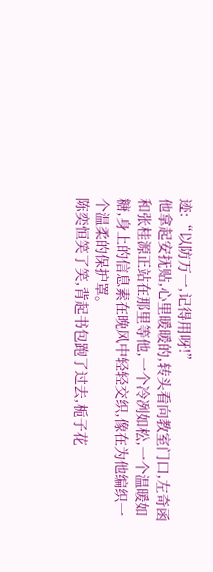迹:“以防万一,记得用呀!”
他拿起安抚贴,心里暖暖的,转头看向教室门口,左奇函和张桂源正站在那里等他,一个冷冽如松,一个温暖如糖,身上的信息素在晚风中轻轻交织,像在为他编织一个温柔的保护罩。
陈奕恒笑了笑,背起书包跑了过去,栀子花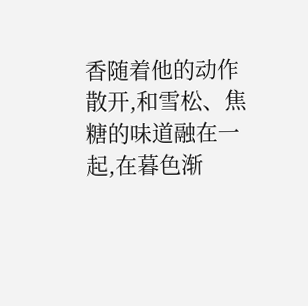香随着他的动作散开,和雪松、焦糖的味道融在一起,在暮色渐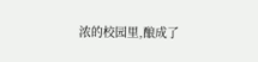浓的校园里,酿成了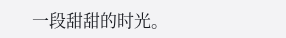一段甜甜的时光。